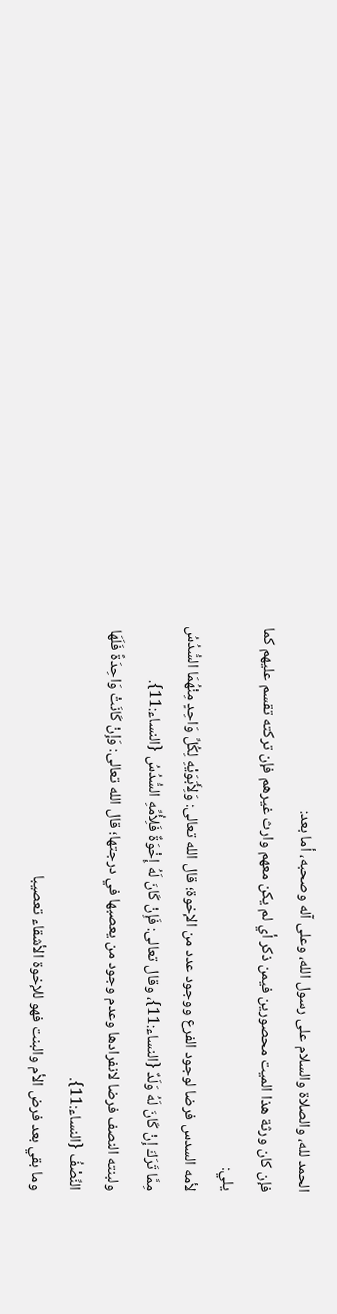الحمد لله، والصلاة والسلام على رسول الله، وعلى آله وصحبه، أما بعد:
فإن كان ورثة هذا الميت محصورين فيمن ذكر أي لم يكن معهم وارث غيرهم فإن تركته تقسم عليهم كما يلي:
لأمه السدس فرضا لوجود الفرع ووجود عدد من الإخوة؛ قال الله تعالى: وَلِأَبَوَيْهِ لِكُلِّ وَاحِدٍ مِنْهُمَا السُّدُسُ مِمَّا تَرَكَ إِنْ كَانَ لَهُ وَلَدٌ {النساء:11}، وقال تعالى: فَإِنْ كَانَ لَهُ إِخْوَةٌ فَلِأُمِّهِ السُّدُسُ {النساء:11}.
ولبنته النصف فرضا لانفرادها وعدم وجود من يعصبها في درجتها؛ قال الله تعالى: وَإِنْ كَانَتْ وَاحِدَةً فَلَهَا النِّصْفُ {النساء:11}.
وما بقي بعد فرض الأم والبنت فهو للإخوة الأشقاء تعصيبا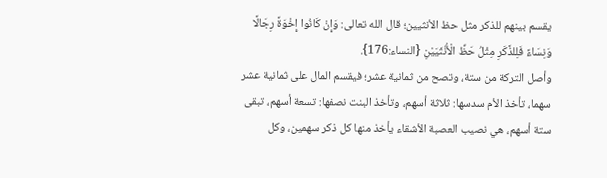يقسم بينهم للذكر مثل حظ الأنثيين؛ قال الله تعالى: وَإِنْ كَانُوا إِخْوَةً رِجَالًا وَنِسَاءً فَلِلذَّكَرِ مِثْلُ حَظِّ الْأُنْثَيَيْنِ {النساء:176}.
وأصل التركة من ستة، وتصح من ثمانية عشر؛ فيقسم المال على ثمانية عشر سهما، تأخذ الأم سدسها: ثلاثة أسهم، وتأخذ البنت نصفها: تسعة أسهم، تبقى ستة أسهم، هي نصيب العصبة الأشقاء يأخذ منها كل ذكر سهمين، وكل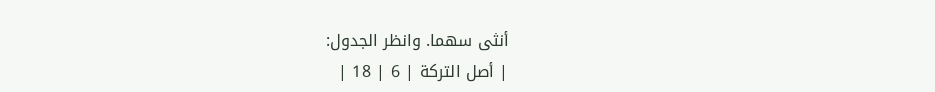أنثى سهما. وانظر الجدول:
| أصل التركة | 6 | 18 |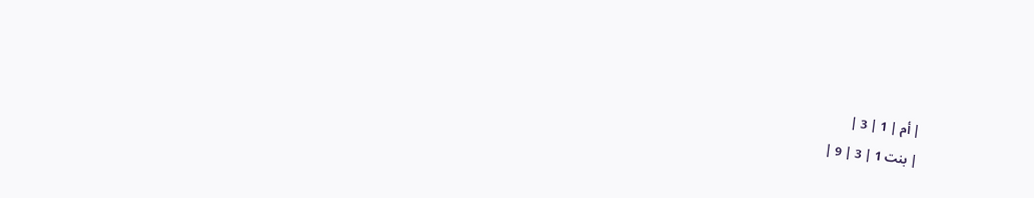| أم | 1 | 3 |
| بنت 1 | 3 | 9 |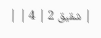| شقيق 2 | 4 | |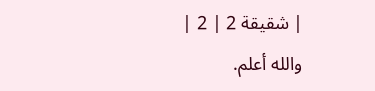| شقيقة 2 | 2 |
والله أعلم.